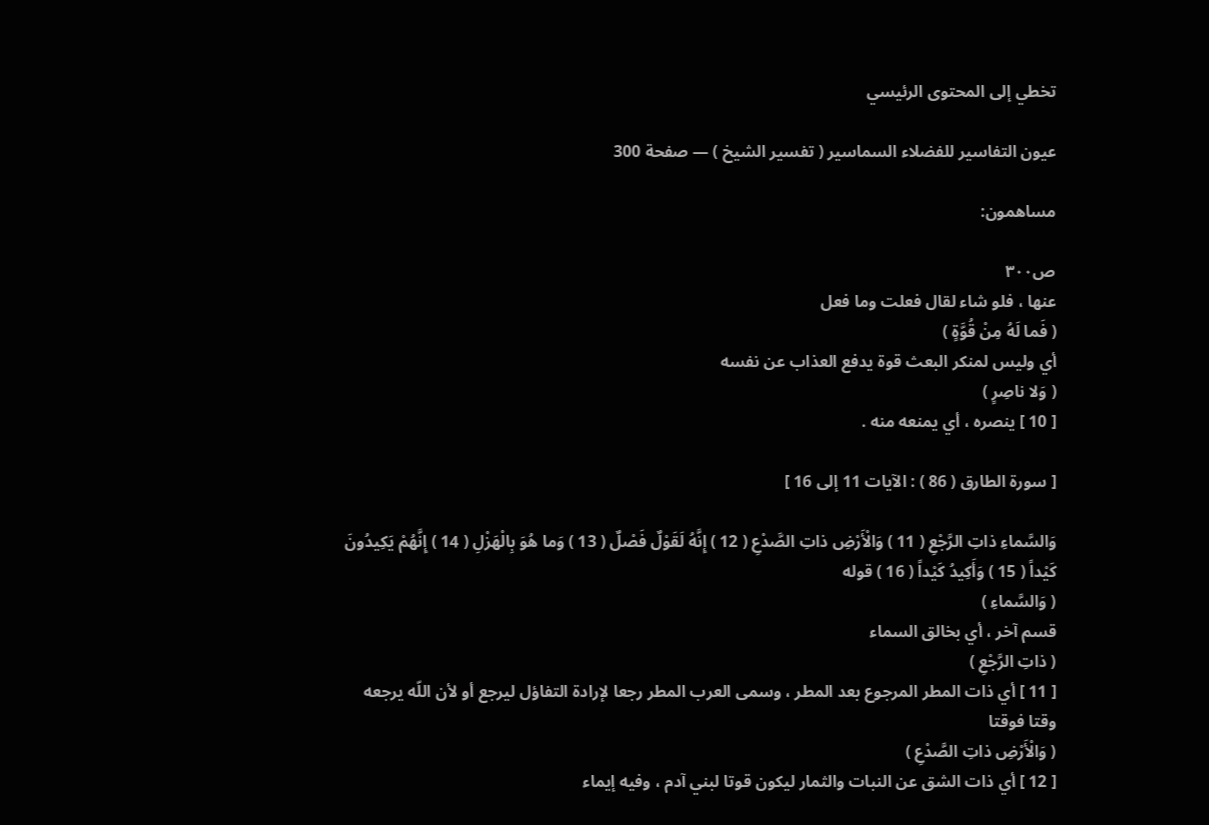تخطي إلى المحتوى الرئيسي

عيون التفاسير للفضلاء السماسير ( تفسير الشيخ ) — صفحة 300

مساهمون:

ص٣٠٠
عنها ، فلو شاء لقال فعلت وما فعل
( فَما لَهُ مِنْ قُوَّةٍ )
أي وليس لمنكر البعث قوة يدفع العذاب عن نفسه
( وَلا ناصِرٍ )
[ 10 ] ينصره ، أي يمنعه منه .

[ سورة الطارق ( 86 ) : الآيات 11 إلى 16 ]

وَالسَّماءِ ذاتِ الرَّجْعِ ( 11 ) وَالْأَرْضِ ذاتِ الصَّدْعِ ( 12 ) إِنَّهُ لَقَوْلٌ فَصْلٌ ( 13 ) وَما هُوَ بِالْهَزْلِ ( 14 ) إِنَّهُمْ يَكِيدُونَ كَيْداً ( 15 ) وَأَكِيدُ كَيْداً ( 16 ) قوله
( وَالسَّماءِ )
قسم آخر ، أي بخالق السماء
( ذاتِ الرَّجْعِ )
[ 11 ] أي ذات المطر المرجوع بعد المطر ، وسمى العرب المطر رجعا لإرادة التفاؤل ليرجع أو لأن اللّه يرجعه وقتا فوقتا
( وَالْأَرْضِ ذاتِ الصَّدْعِ )
[ 12 ] أي ذات الشق عن النبات والثمار ليكون قوتا لبني آدم ، وفيه إيماء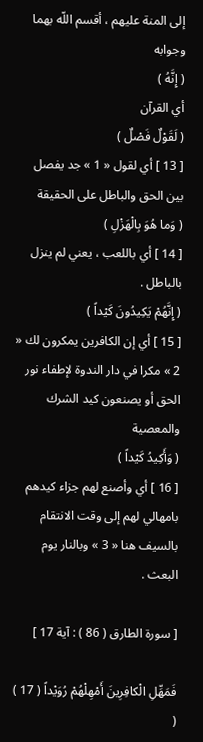إلى المنة عليهم ، أقسم اللّه بهما وجوابه
( إِنَّهُ )
أي القرآن
( لَقَوْلٌ فَصْلٌ )
[ 13 ] أي لقول « 1 » جد يفصل بين الحق والباطل على الحقيقة
( وَما هُوَ بِالْهَزْلِ )
[ 14 ] أي باللعب ، يعني لم ينزل بالباطل .
( إِنَّهُمْ يَكِيدُونَ كَيْداً )
[ 15 ] أي إن الكافرين يمكرون لك « 2 » مكرا في دار الندوة لإطفاء نور الحق أو يصنعون كيد الشرك والمعصية
( وَأَكِيدُ كَيْداً )
[ 16 ] أي وأصنع لهم جزاء كيدهم بامهالي لهم إلى وقت الانتقام بالسيف هنا « 3 » وبالنار يوم البعث .

[ سورة الطارق ( 86 ) : آية 17 ]

فَمَهِّلِ الْكافِرِينَ أَمْهِلْهُمْ رُوَيْداً ( 17 )
(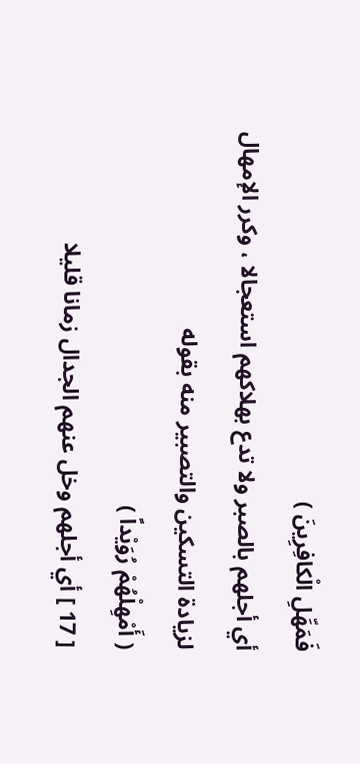فَمَهِّلِ الْكافِرِينَ )
أي أجلهم بالصبر ولا تدع بهلاكهم استعجالا ، وكرر الإمهال لزيادة التسكين والتصبير منه بقوله
( أَمْهِلْهُمْ رُوَيْداً )
[ 17 ] أي أجلهم وخل عنهم الجدال زمانا قليلا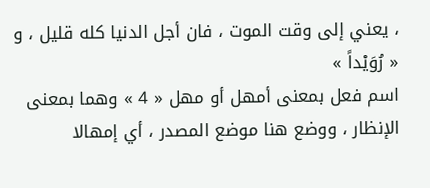، يعني إلى وقت الموت ، فان أجل الدنيا كله قليل ، و
« رُوَيْداً »
اسم فعل بمعنى أمهل أو مهل « 4 » وهما بمعنى الإنظار ، ووضع هنا موضع المصدر ، أي إمهالا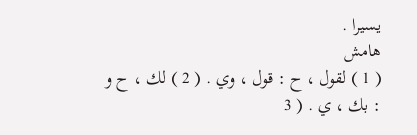يسيرا .
هامش
( 1 ) لقول ، ح : قول ، وي . ( 2 ) لك ، ح و : بك ، ي . ( 3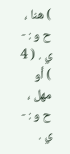) هنا ، ح و : - ي . ( 4 ) أو مهل ، ح و : - ي .